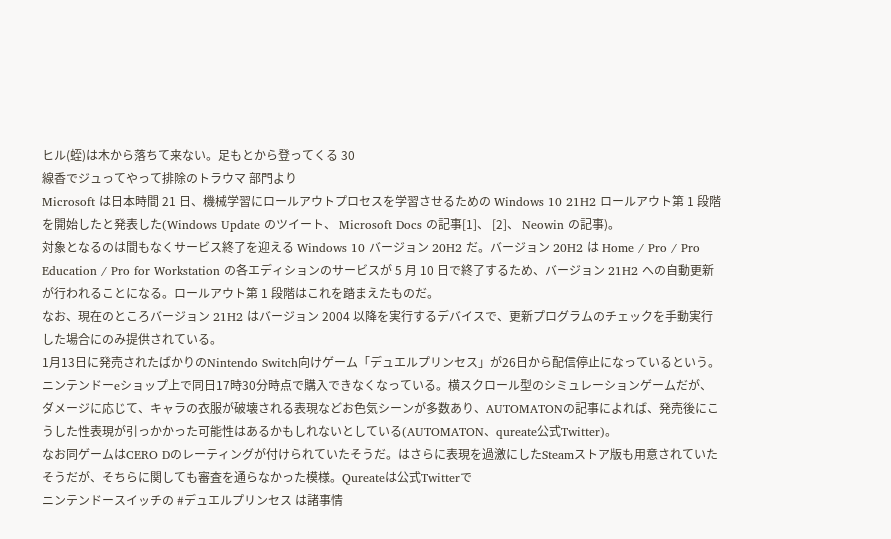ヒル(蛭)は木から落ちて来ない。足もとから登ってくる 30
線香でジュってやって排除のトラウマ 部門より
Microsoft は日本時間 21 日、機械学習にロールアウトプロセスを学習させるための Windows 10 21H2 ロールアウト第 1 段階を開始したと発表した(Windows Update のツイート、 Microsoft Docs の記事[1]、 [2]、 Neowin の記事)。
対象となるのは間もなくサービス終了を迎える Windows 10 バージョン 20H2 だ。バージョン 20H2 は Home / Pro / Pro Education / Pro for Workstation の各エディションのサービスが 5 月 10 日で終了するため、バージョン 21H2 への自動更新が行われることになる。ロールアウト第 1 段階はこれを踏まえたものだ。
なお、現在のところバージョン 21H2 はバージョン 2004 以降を実行するデバイスで、更新プログラムのチェックを手動実行した場合にのみ提供されている。
1月13日に発売されたばかりのNintendo Switch向けゲーム「デュエルプリンセス」が26日から配信停止になっているという。ニンテンドーeショップ上で同日17時30分時点で購入できなくなっている。横スクロール型のシミュレーションゲームだが、ダメージに応じて、キャラの衣服が破壊される表現などお色気シーンが多数あり、AUTOMATONの記事によれば、発売後にこうした性表現が引っかかった可能性はあるかもしれないとしている(AUTOMATON、qureate公式Twitter)。
なお同ゲームはCERO Dのレーティングが付けられていたそうだ。はさらに表現を過激にしたSteamストア版も用意されていたそうだが、そちらに関しても審査を通らなかった模様。Qureateは公式Twitterで
ニンテンドースイッチの #デュエルプリンセス は諸事情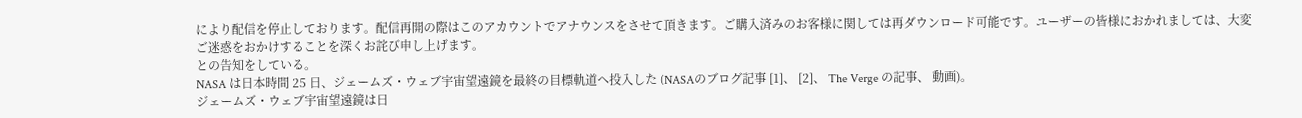により配信を停止しております。配信再開の際はこのアカウントでアナウンスをさせて頂きます。ご購入済みのお客様に関しては再ダウンロード可能です。ユーザーの皆様におかれましては、大変ご迷惑をおかけすることを深くお詫び申し上げます。
との告知をしている。
NASA は日本時間 25 日、ジェームズ・ウェブ宇宙望遠鏡を最終の目標軌道へ投入した (NASAのブログ記事 [1]、 [2]、 The Verge の記事、 動画)。
ジェームズ・ウェブ宇宙望遠鏡は日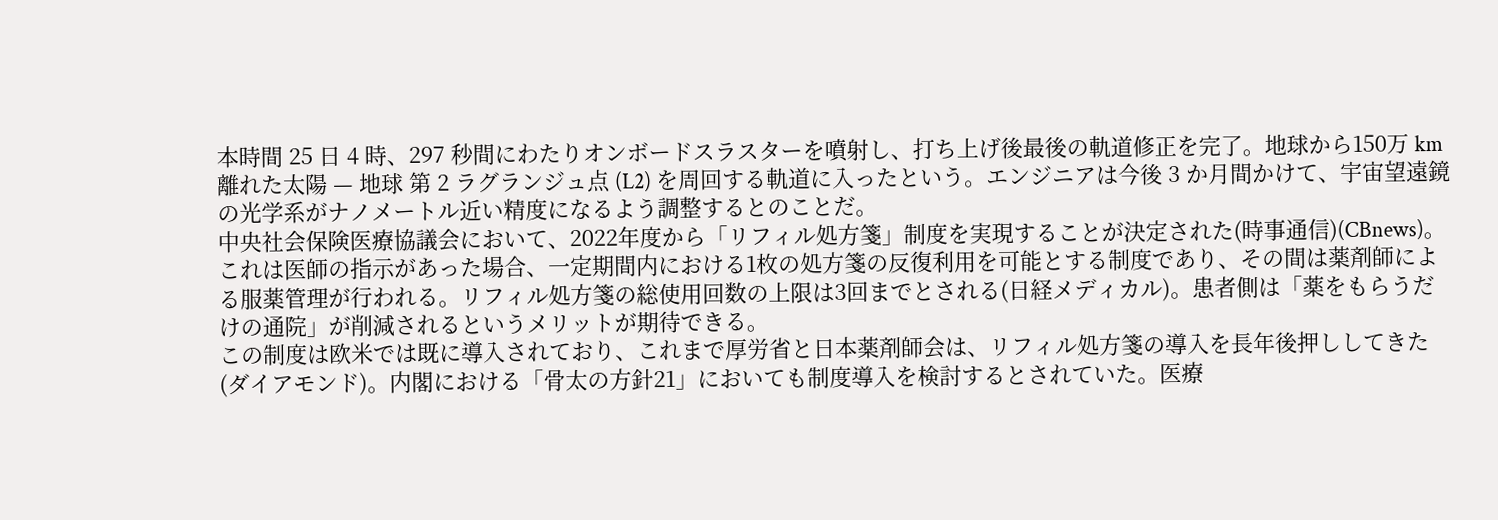本時間 25 日 4 時、297 秒間にわたりオンボードスラスターを噴射し、打ち上げ後最後の軌道修正を完了。地球から150万 km 離れた太陽 — 地球 第 2 ラグランジュ点 (L2) を周回する軌道に入ったという。エンジニアは今後 3 か月間かけて、宇宙望遠鏡の光学系がナノメートル近い精度になるよう調整するとのことだ。
中央社会保険医療協議会において、2022年度から「リフィル処方箋」制度を実現することが決定された(時事通信)(CBnews)。これは医師の指示があった場合、一定期間内における1枚の処方箋の反復利用を可能とする制度であり、その間は薬剤師による服薬管理が行われる。リフィル処方箋の総使用回数の上限は3回までとされる(日経メディカル)。患者側は「薬をもらうだけの通院」が削減されるというメリットが期待できる。
この制度は欧米では既に導入されており、これまで厚労省と日本薬剤師会は、リフィル処方箋の導入を長年後押ししてきた(ダイアモンド)。内閣における「骨太の方針21」においても制度導入を検討するとされていた。医療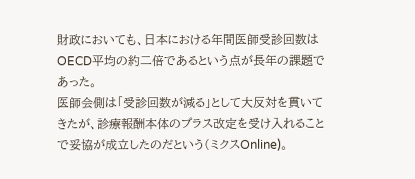財政においても、日本における年間医師受診回数はOECD平均の約二倍であるという点が長年の課題であった。
医師会側は「受診回数が減る」として大反対を貫いてきたが、診療報酬本体のプラス改定を受け入れることで妥協が成立したのだという(ミクスOnline)。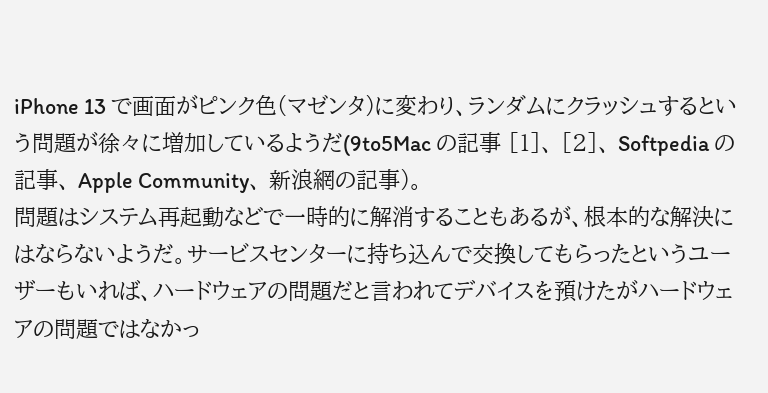iPhone 13 で画面がピンク色(マゼンタ)に変わり、ランダムにクラッシュするという問題が徐々に増加しているようだ(9to5Mac の記事 [1]、 [2]、 Softpedia の記事、 Apple Community、 新浪網の記事)。
問題はシステム再起動などで一時的に解消することもあるが、根本的な解決にはならないようだ。サービスセンターに持ち込んで交換してもらったというユーザーもいれば、ハードウェアの問題だと言われてデバイスを預けたがハードウェアの問題ではなかっ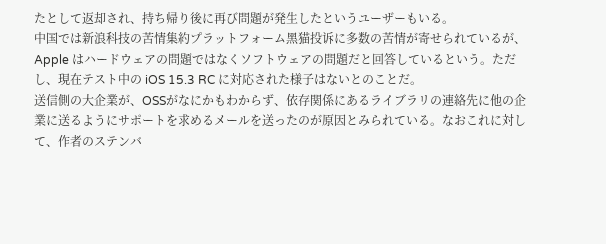たとして返却され、持ち帰り後に再び問題が発生したというユーザーもいる。
中国では新浪科技の苦情集約プラットフォーム黑猫投诉に多数の苦情が寄せられているが、Apple はハードウェアの問題ではなくソフトウェアの問題だと回答しているという。ただし、現在テスト中の iOS 15.3 RC に対応された様子はないとのことだ。
送信側の大企業が、OSSがなにかもわからず、依存関係にあるライブラリの連絡先に他の企業に送るようにサポートを求めるメールを送ったのが原因とみられている。なおこれに対して、作者のステンバ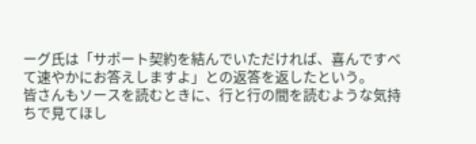ーグ氏は「サポート契約を結んでいただければ、喜んですべて速やかにお答えしますよ」との返答を返したという。
皆さんもソースを読むときに、行と行の間を読むような気持ちで見てほし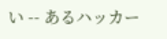い -- あるハッカー